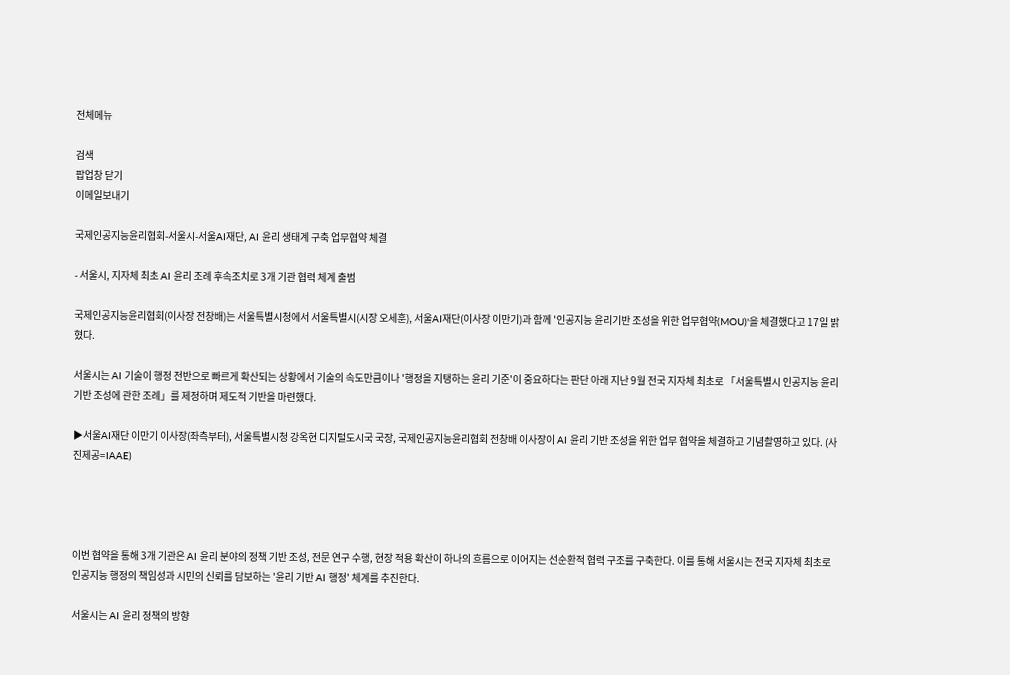전체메뉴

검색
팝업창 닫기
이메일보내기

국제인공지능윤리협회-서울시-서울AI재단, AI 윤리 생태계 구축 업무협약 체결

- 서울시, 지자체 최초 AI 윤리 조례 후속조치로 3개 기관 협력 체계 출범

국제인공지능윤리협회(이사장 전창배)는 서울특별시청에서 서울특별시(시장 오세훈), 서울AI재단(이사장 이만기)과 함께 '인공지능 윤리기반 조성을 위한 업무협약(MOU)'을 체결했다고 17일 밝혔다.

서울시는 AI 기술이 행정 전반으로 빠르게 확산되는 상황에서 기술의 속도만큼이나 '행정을 지탱하는 윤리 기준'이 중요하다는 판단 아래 지난 9월 전국 지자체 최초로 「서울특별시 인공지능 윤리 기반 조성에 관한 조례」를 제정하며 제도적 기반을 마련했다.

▶서울AI재단 이만기 이사장(좌측부터), 서울특별시청 강옥현 디지털도시국 국장, 국제인공지능윤리협회 전창배 이사장이 AI 윤리 기반 조성을 위한 업무 협약을 체결하고 기념촬영하고 있다. (사진제공=IAAE)




이번 협약을 통해 3개 기관은 AI 윤리 분야의 정책 기반 조성, 전문 연구 수행, 현장 적용 확산이 하나의 흐름으로 이어지는 선순환적 협력 구조를 구축한다. 이를 통해 서울시는 전국 지자체 최초로 인공지능 행정의 책임성과 시민의 신뢰를 담보하는 '윤리 기반 AI 행정' 체계를 추진한다.

서울시는 AI 윤리 정책의 방향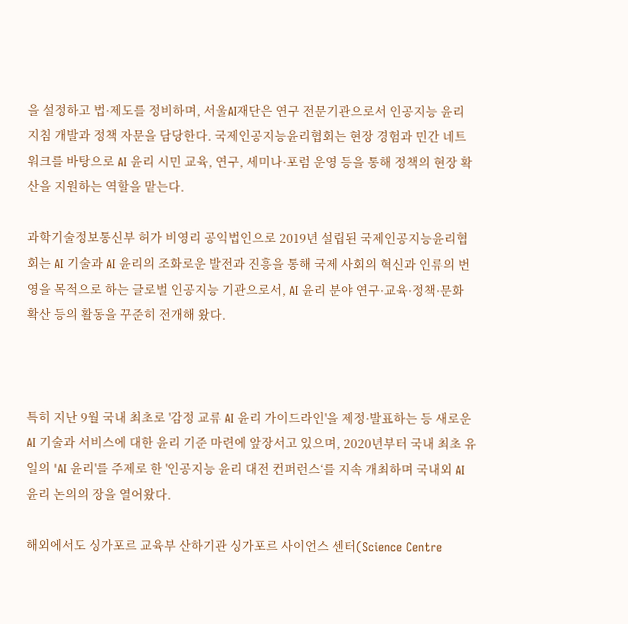을 설정하고 법·제도를 정비하며, 서울AI재단은 연구 전문기관으로서 인공지능 윤리 지침 개발과 정책 자문을 담당한다. 국제인공지능윤리협회는 현장 경험과 민간 네트워크를 바탕으로 AI 윤리 시민 교육, 연구, 세미나·포럼 운영 등을 통해 정책의 현장 확산을 지원하는 역할을 맡는다.

과학기술정보통신부 허가 비영리 공익법인으로 2019년 설립된 국제인공지능윤리협회는 AI 기술과 AI 윤리의 조화로운 발전과 진흥을 통해 국제 사회의 혁신과 인류의 번영을 목적으로 하는 글로벌 인공지능 기관으로서, AI 윤리 분야 연구·교육·정책·문화 확산 등의 활동을 꾸준히 전개해 왔다.



특히 지난 9월 국내 최초로 '감정 교류 AI 윤리 가이드라인'을 제정·발표하는 등 새로운 AI 기술과 서비스에 대한 윤리 기준 마련에 앞장서고 있으며, 2020년부터 국내 최초 유일의 'AI 윤리'를 주제로 한 '인공지능 윤리 대전 컨퍼런스‘를 지속 개최하며 국내외 AI 윤리 논의의 장을 열어왔다.

해외에서도 싱가포르 교육부 산하기관 싱가포르 사이언스 센터(Science Centre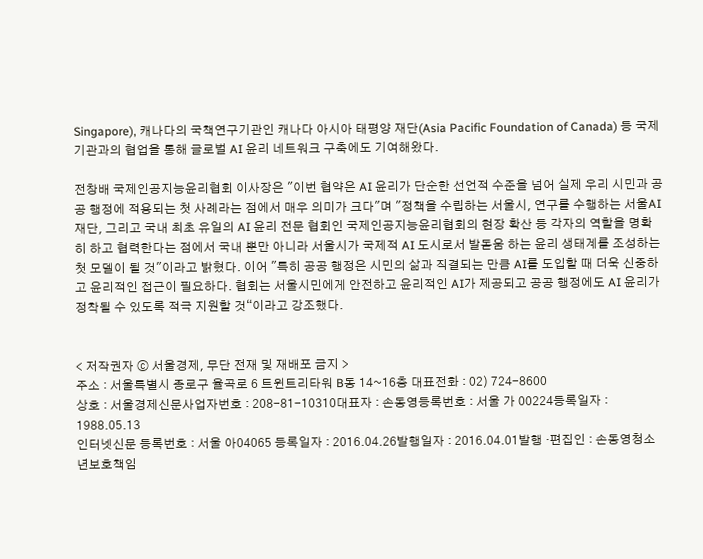Singapore), 캐나다의 국책연구기관인 캐나다 아시아 태평양 재단(Asia Pacific Foundation of Canada) 등 국제 기관과의 협업을 통해 글로벌 AI 윤리 네트워크 구축에도 기여해왔다.

전창배 국제인공지능윤리협회 이사장은 "이번 협약은 AI 윤리가 단순한 선언적 수준을 넘어 실제 우리 시민과 공공 행정에 적용되는 첫 사례라는 점에서 매우 의미가 크다"며 "정책을 수립하는 서울시, 연구를 수행하는 서울AI재단, 그리고 국내 최초 유일의 AI 윤리 전문 협회인 국제인공지능윤리협회의 현장 확산 등 각자의 역할을 명확히 하고 협력한다는 점에서 국내 뿐만 아니라 서울시가 국제적 AI 도시로서 발돋움 하는 윤리 생태계를 조성하는 첫 모델이 될 것"이라고 밝혔다. 이어 "특히 공공 행정은 시민의 삶과 직결되는 만큼 AI를 도입할 때 더욱 신중하고 윤리적인 접근이 필요하다. 협회는 서울시민에게 안전하고 윤리적인 AI가 제공되고 공공 행정에도 AI 윤리가 정착될 수 있도록 적극 지원할 것“이라고 강조했다.


< 저작권자 ⓒ 서울경제, 무단 전재 및 재배포 금지 >
주소 : 서울특별시 종로구 율곡로 6 트윈트리타워 B동 14~16층 대표전화 : 02) 724-8600
상호 : 서울경제신문사업자번호 : 208-81-10310대표자 : 손동영등록번호 : 서울 가 00224등록일자 : 1988.05.13
인터넷신문 등록번호 : 서울 아04065 등록일자 : 2016.04.26발행일자 : 2016.04.01발행 ·편집인 : 손동영청소년보호책임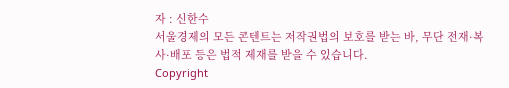자 : 신한수
서울경제의 모든 콘텐트는 저작권법의 보호를 받는 바, 무단 전재·복사·배포 등은 법적 제재를 받을 수 있습니다.
Copyright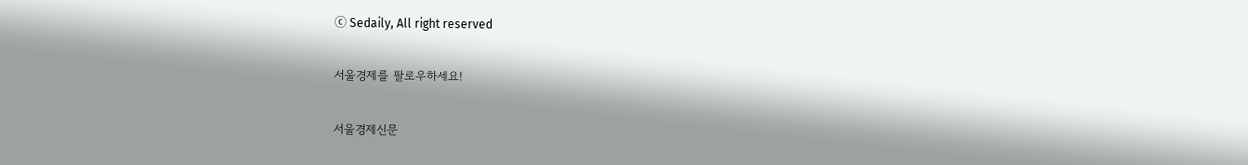ⓒ Sedaily, All right reserved

서울경제를 팔로우하세요!

서울경제신문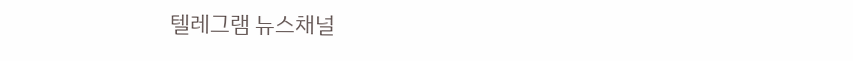텔레그램 뉴스채널